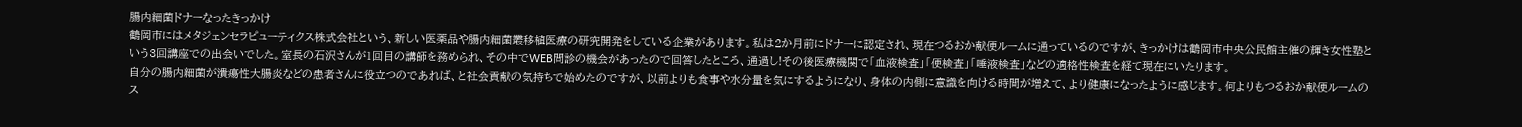腸内細菌ドナーなったきっかけ
鶴岡市にはメタジェンセラピューティクス株式会社という、新しい医薬品や腸内細菌叢移植医療の研究開発をしている企業があります。私は2か月前にドナーに認定され、現在つるおか献便ルームに通っているのですが、きっかけは鶴岡市中央公民館主催の輝き女性塾という3回講座での出会いでした。室長の石沢さんが1回目の講師を務められ、その中でWEB問診の機会があったので回答したところ、通過し!その後医療機関で「血液検査」「便検査」「唾液検査」などの適格性検査を経て現在にいたります。
自分の腸内細菌が潰瘍性大腸炎などの患者さんに役立つのであれば、と社会貢献の気持ちで始めたのですが、以前よりも食事や水分量を気にするようになり、身体の内側に意識を向ける時間が増えて、より健康になったように感じます。何よりもつるおか献便ルームのス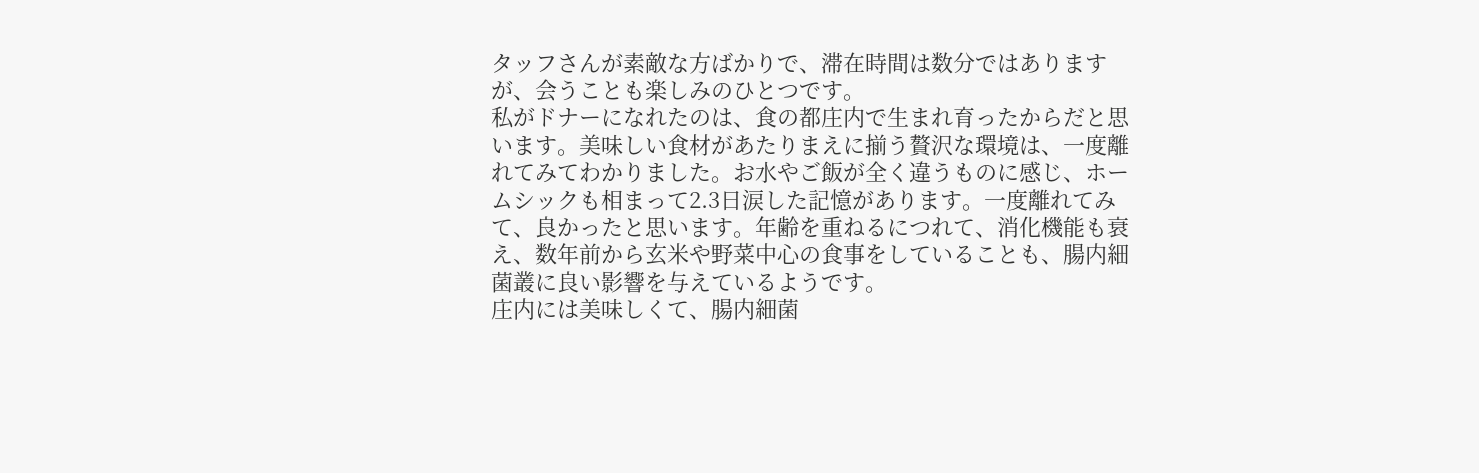タッフさんが素敵な方ばかりで、滞在時間は数分ではありますが、会うことも楽しみのひとつです。
私がドナーになれたのは、食の都庄内で生まれ育ったからだと思います。美味しい食材があたりまえに揃う贅沢な環境は、一度離れてみてわかりました。お水やご飯が全く違うものに感じ、ホームシックも相まって2.3日涙した記憶があります。一度離れてみて、良かったと思います。年齢を重ねるにつれて、消化機能も衰え、数年前から玄米や野菜中心の食事をしていることも、腸内細菌叢に良い影響を与えているようです。
庄内には美味しくて、腸内細菌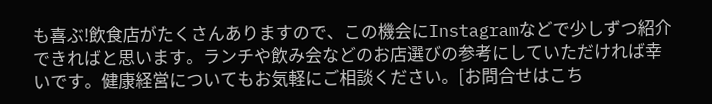も喜ぶ!飲食店がたくさんありますので、この機会にInstagramなどで少しずつ紹介できればと思います。ランチや飲み会などのお店選びの参考にしていただければ幸いです。健康経営についてもお気軽にご相談ください。[お問合せはこち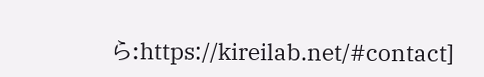ら:https://kireilab.net/#contact]